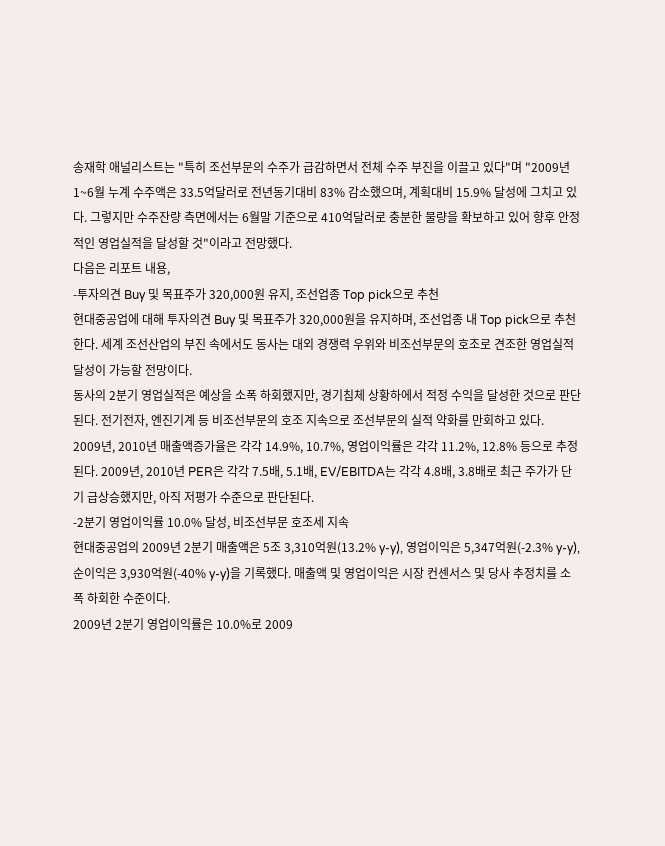송재학 애널리스트는 "특히 조선부문의 수주가 급감하면서 전체 수주 부진을 이끌고 있다"며 "2009년 1~6월 누계 수주액은 33.5억달러로 전년동기대비 83% 감소했으며, 계획대비 15.9% 달성에 그치고 있다. 그렇지만 수주잔량 측면에서는 6월말 기준으로 410억달러로 충분한 물량을 확보하고 있어 향후 안정적인 영업실적을 달성할 것"이라고 전망했다.
다음은 리포트 내용,
-투자의견 Buy 및 목표주가 320,000원 유지, 조선업종 Top pick으로 추천
현대중공업에 대해 투자의견 Buy 및 목표주가 320,000원을 유지하며, 조선업종 내 Top pick으로 추천한다. 세계 조선산업의 부진 속에서도 동사는 대외 경쟁력 우위와 비조선부문의 호조로 견조한 영업실적 달성이 가능할 전망이다.
동사의 2분기 영업실적은 예상을 소폭 하회했지만, 경기침체 상황하에서 적정 수익을 달성한 것으로 판단된다. 전기전자, 엔진기계 등 비조선부문의 호조 지속으로 조선부문의 실적 약화를 만회하고 있다.
2009년, 2010년 매출액증가율은 각각 14.9%, 10.7%, 영업이익률은 각각 11.2%, 12.8% 등으로 추정된다. 2009년, 2010년 PER은 각각 7.5배, 5.1배, EV/EBITDA는 각각 4.8배, 3.8배로 최근 주가가 단기 급상승했지만, 아직 저평가 수준으로 판단된다.
-2분기 영업이익률 10.0% 달성, 비조선부문 호조세 지속
현대중공업의 2009년 2분기 매출액은 5조 3,310억원(13.2% y-y), 영업이익은 5,347억원(-2.3% y-y), 순이익은 3,930억원(-40% y-y)을 기록했다. 매출액 및 영업이익은 시장 컨센서스 및 당사 추정치를 소폭 하회한 수준이다.
2009년 2분기 영업이익률은 10.0%로 2009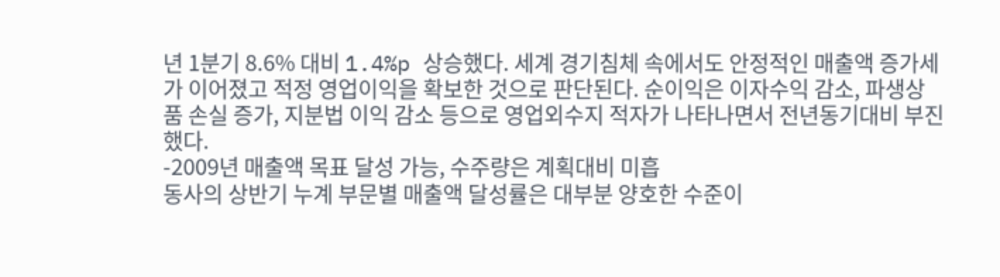년 1분기 8.6% 대비 1.4%p 상승했다. 세계 경기침체 속에서도 안정적인 매출액 증가세가 이어졌고 적정 영업이익을 확보한 것으로 판단된다. 순이익은 이자수익 감소, 파생상품 손실 증가, 지분법 이익 감소 등으로 영업외수지 적자가 나타나면서 전년동기대비 부진했다.
-2009년 매출액 목표 달성 가능, 수주량은 계획대비 미흡
동사의 상반기 누계 부문별 매출액 달성률은 대부분 양호한 수준이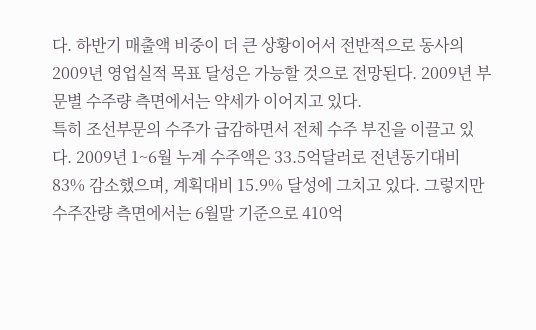다. 하반기 매출액 비중이 더 큰 상황이어서 전반적으로 동사의 2009년 영업실적 목표 달성은 가능할 것으로 전망된다. 2009년 부문별 수주량 측면에서는 약세가 이어지고 있다.
특히 조선부문의 수주가 급감하면서 전체 수주 부진을 이끌고 있다. 2009년 1~6월 누계 수주액은 33.5억달러로 전년동기대비 83% 감소했으며, 계획대비 15.9% 달성에 그치고 있다. 그렇지만 수주잔량 측면에서는 6월말 기준으로 410억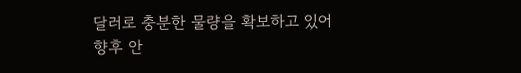달러로 충분한 물량을 확보하고 있어 향후 안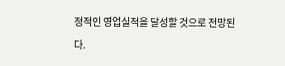정적인 영업실적을 달성할 것으로 전망된다.